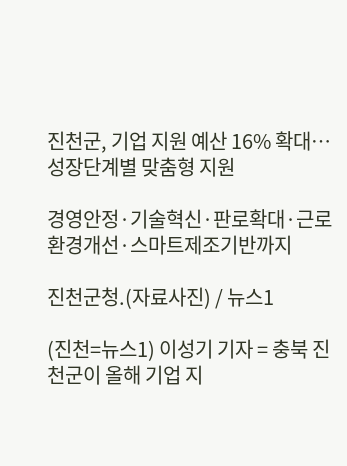진천군, 기업 지원 예산 16% 확대…성장단계별 맞춤형 지원

경영안정·기술혁신·판로확대·근로환경개선·스마트제조기반까지

진천군청.(자료사진) / 뉴스1

(진천=뉴스1) 이성기 기자 = 충북 진천군이 올해 기업 지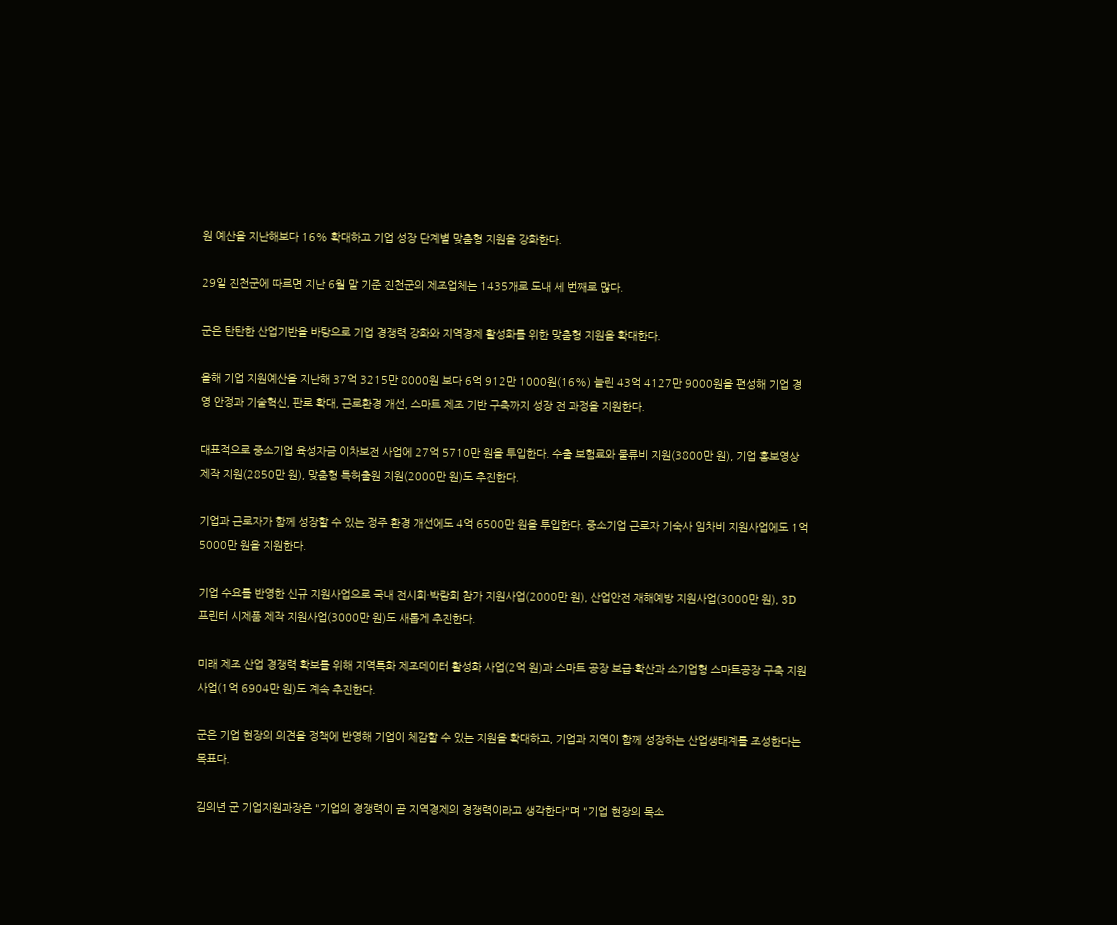원 예산을 지난해보다 16% 확대하고 기업 성장 단계별 맞춤형 지원을 강화한다.

29일 진천군에 따르면 지난 6월 말 기준 진천군의 제조업체는 1435개로 도내 세 번째로 많다.

군은 탄탄한 산업기반을 바탕으로 기업 경쟁력 강화와 지역경제 활성화를 위한 맞춤형 지원을 확대한다.

올해 기업 지원예산을 지난해 37억 3215만 8000원 보다 6억 912만 1000원(16%) 늘린 43억 4127만 9000원을 편성해 기업 경영 안정과 기술혁신, 판로 확대, 근로환경 개선, 스마트 제조 기반 구축까지 성장 전 과정을 지원한다.

대표적으로 중소기업 육성자금 이차보전 사업에 27억 5710만 원을 투입한다. 수출 보험료와 물류비 지원(3800만 원), 기업 홍보영상 제작 지원(2850만 원), 맞춤형 특허출원 지원(2000만 원)도 추진한다.

기업과 근로자가 함께 성장할 수 있는 정주 환경 개선에도 4억 6500만 원을 투입한다. 중소기업 근로자 기숙사 임차비 지원사업에도 1억 5000만 원을 지원한다.

기업 수요를 반영한 신규 지원사업으로 국내 전시회·박람회 참가 지원사업(2000만 원), 산업안전 재해예방 지원사업(3000만 원), 3D 프린터 시제품 제작 지원사업(3000만 원)도 새롭게 추진한다.

미래 제조 산업 경쟁력 확보를 위해 지역특화 제조데이터 활성화 사업(2억 원)과 스마트 공장 보급·확산과 소기업형 스마트공장 구축 지원사업(1억 6904만 원)도 계속 추진한다.

군은 기업 현장의 의견을 정책에 반영해 기업이 체감할 수 있는 지원을 확대하고, 기업과 지역이 함께 성장하는 산업생태계를 조성한다는 목표다.

김의년 군 기업지원과장은 "기업의 경쟁력이 곧 지역경제의 경쟁력이라고 생각한다"며 "기업 현장의 목소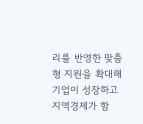리를 반영한 맞춤형 지원을 확대해 기업이 성장하고 지역경제가 함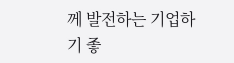께 발전하는 기업하기 좋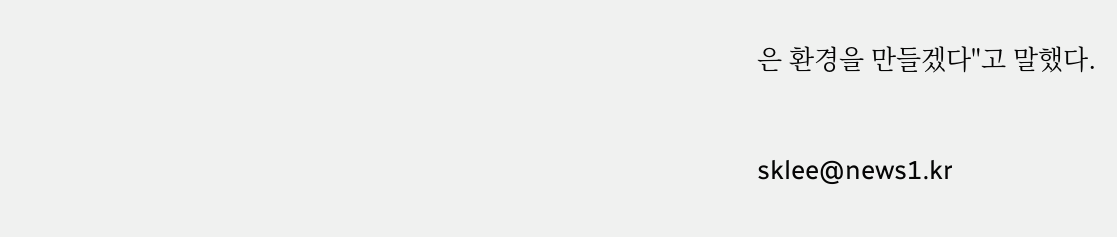은 환경을 만들겠다"고 말했다.

sklee@news1.kr